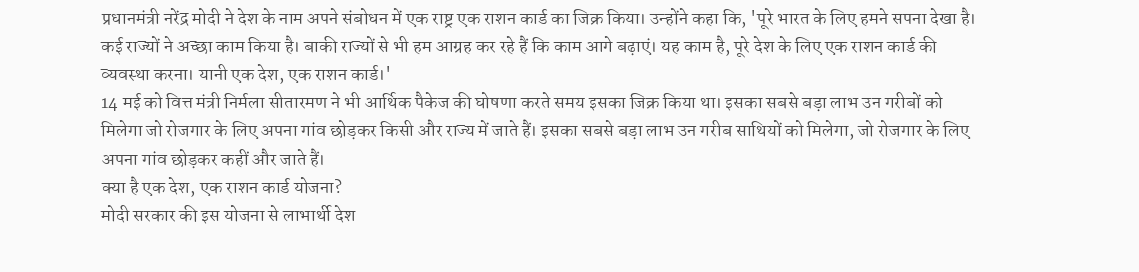प्रधानमंत्री नरेंद्र मोदी ने देश के नाम अपने संबोधन में एक राष्ट्र एक राशन कार्ड का जिक्र किया। उन्होंने कहा कि, 'पूरे भारत के लिए हमने सपना देखा है। कई राज्यों ने अच्छा काम किया है। बाकी राज्यों से भी हम आग्रह कर रहे हैं कि काम आगे बढ़ाएं। यह काम है, पूरे देश के लिए एक राशन कार्ड की व्यवस्था करना। यानी एक देश, एक राशन कार्ड।'
14 मई को वित्त मंत्री निर्मला सीतारमण ने भी आर्थिक पैकेज की घोषणा करते समय इसका जिक्र किया था। इसका सबसे बड़ा लाभ उन गरीबों को मिलेगा जो रोजगार के लिए अपना गांव छोड़कर किसी और राज्य में जाते हैं। इसका सबसे बड़ा लाभ उन गरीब साथियों को मिलेगा, जो रोजगार के लिए अपना गांव छोड़कर कहीं और जाते हैं।
क्या है एक देश, एक राशन कार्ड योजना?
मोदी सरकार की इस योजना से लाभार्थी देश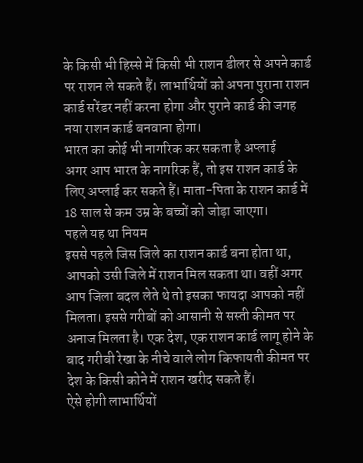के किसी भी हिस्से में किसी भी राशन डीलर से अपने कार्ड पर राशन ले सकते हैं। लाभार्थियों को अपना पुराना राशन कार्ड सरेंडर नहीं करना होगा और पुराने कार्ड की जगह नया राशन कार्ड बनवाना होगा।
भारत का कोई भी नागरिक कर सकता है अप्लाई
अगर आप भारत के नागरिक हैं, तो इस राशन कार्ड के लिए अप्लाई कर सकते हैं। माता-पिता के राशन कार्ड में 18 साल से कम उम्र के बच्चों को जोड़ा जाएगा।
पहले यह था नियम
इससे पहले जिस जिले का राशन कार्ड बना होता था, आपको उसी जिले में राशन मिल सकता था। वहीं अगर आप जिला बदल लेते थे तो इसका फायदा आपको नहीं मिलता। इससे गरीबों को आसानी से सस्ती कीमत पर अनाज मिलता है। एक देश, एक राशन कार्ड लागू होने के बाद गरीबी रेखा के नीचे वाले लोग किफायती कीमत पर देश के किसी कोने में राशन खरीद सकते हैं।
ऐसे होगी लाभार्थियों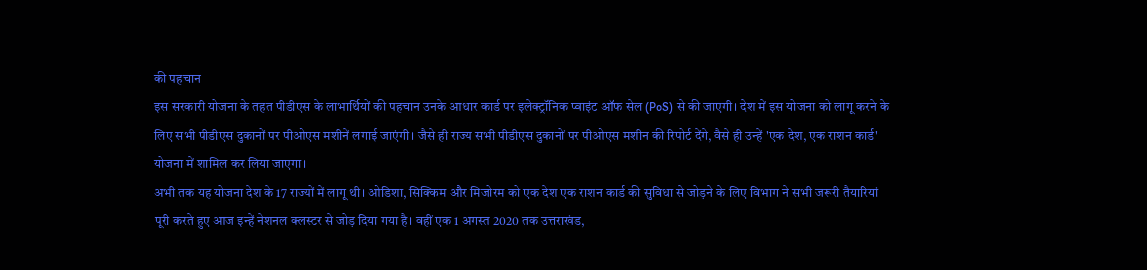की पहचान
इस सरकारी योजना के तहत पीडीएस के लाभार्थियों की पहचान उनके आधार कार्ड पर इलेक्ट्रॉनिक प्वाइंट ऑफ सेल (PoS) से की जाएगी। देश में इस योजना को लागू करने के लिए सभी पीडीएस दुकानों पर पीओएस मशीनें लगाई जाएंगी। जैसे ही राज्य सभी पीडीएस दुकानों पर पीओएस मशीन की रिपोर्ट देंगे, वैसे ही उन्हें 'एक देश, एक राशन कार्ड' योजना में शामिल कर लिया जाएगा।
अभी तक यह योजना देश के 17 राज्यों में लागू थी। ओडिशा, सिक्किम और मिजोरम को एक देश एक राशन कार्ड की सुविधा से जोड़ने के लिए विभाग ने सभी जरूरी तैयारियां पूरी करते हुए आज इन्हें नेशनल क्लस्टर से जोड़ दिया गया है। वहीं एक 1 अगस्त 2020 तक उत्तराखंड,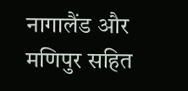नागालैंड और मणिपुर सहित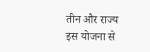तीन और राज्य इस योजना से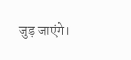जुड़ जाएंगे।